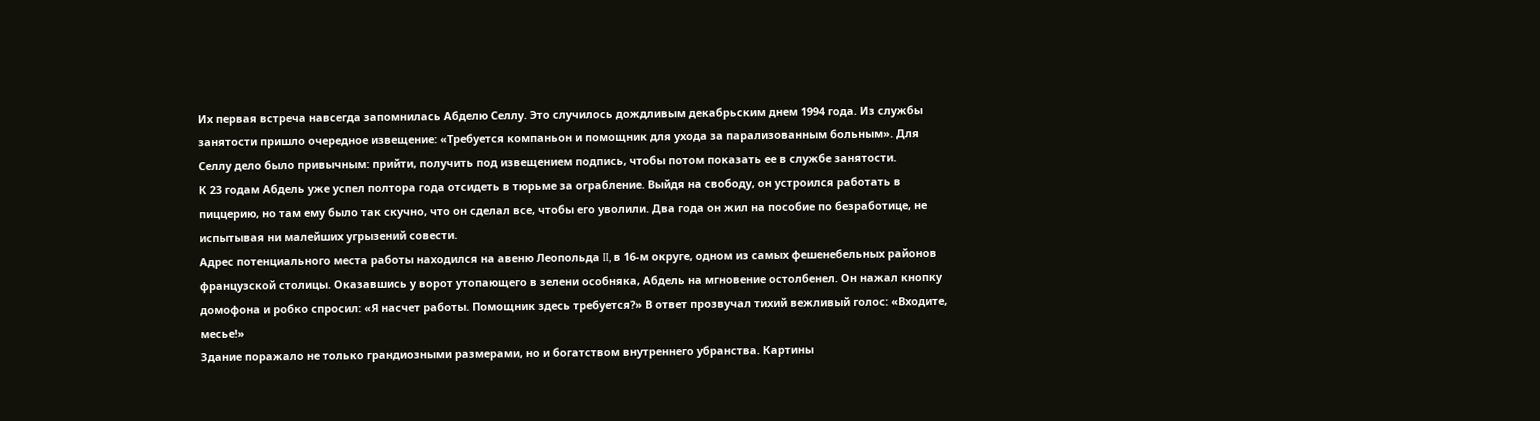Их первая встреча навсегда запомнилась Абделю Селлу. Это случилось дождливым декабрьским днем 1994 года. Из службы занятости пришло очередное извещение: «Требуется компаньон и помощник для ухода за парализованным больным». Для Селлу дело было привычным: прийти, получить под извещением подпись, чтобы потом показать ее в службе занятости.
К 23 годам Абдель уже успел полтора года отсидеть в тюрьме за ограбление. Выйдя на свободу, он устроился работать в пиццерию, но там ему было так скучно, что он сделал все, чтобы его уволили. Два года он жил на пособие по безработице, не испытывая ни малейших угрызений совести.
Адрес потенциального места работы находился на авеню Леопольда II, в 16-м округе, одном из самых фешенебельных районов французской столицы. Оказавшись у ворот утопающего в зелени особняка, Абдель на мгновение остолбенел. Он нажал кнопку домофона и робко спросил: «Я насчет работы. Помощник здесь требуется?» В ответ прозвучал тихий вежливый голос: «Входите, месье!»
Здание поражало не только грандиозными размерами, но и богатством внутреннего убранства. Картины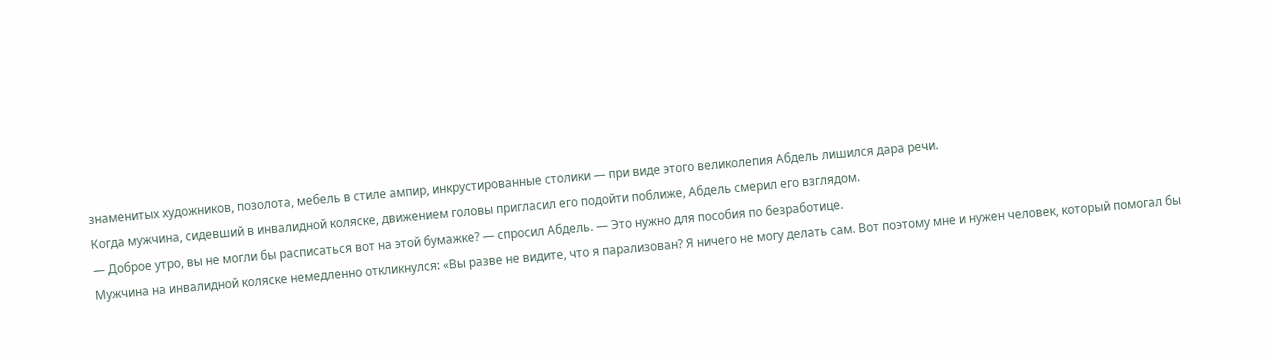знаменитых художников, позолота, мебель в стиле ампир, инкрустированные столики — при виде этого великолепия Абдель лишился дара речи.
Когда мужчина, сидевший в инвалидной коляске, движением головы пригласил его подойти поближе, Абдель смерил его взглядом.
— Доброе утро, вы не могли бы расписаться вот на этой бумажке? — спросил Абдель. — Это нужно для пособия по безработице.
Мужчина на инвалидной коляске немедленно откликнулся: «Вы разве не видите, что я парализован? Я ничего не могу делать сам. Вот поэтому мне и нужен человек, который помогал бы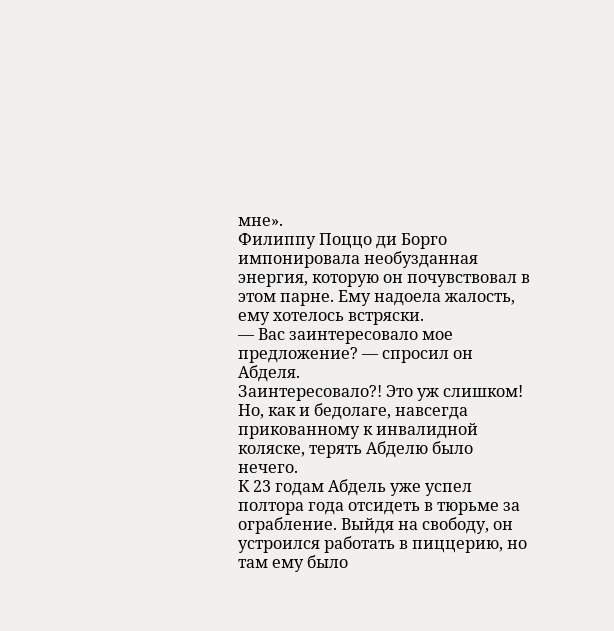мне».
Филиппу Поццо ди Борго импонировала необузданная энергия, которую он почувствовал в этом парне. Ему надоела жалость, ему хотелось встряски.
— Вас заинтересовало мое предложение? — спросил он Абделя.
Заинтересовало?! Это уж слишком! Но, как и бедолаге, навсегда прикованному к инвалидной коляске, терять Абделю было нечего.
К 23 годам Абдель уже успел полтора года отсидеть в тюрьме за ограбление. Выйдя на свободу, он устроился работать в пиццерию, но там ему было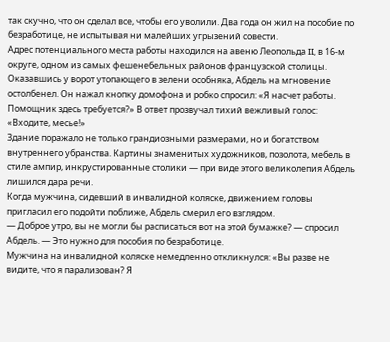так скучно, что он сделал все, чтобы его уволили. Два года он жил на пособие по безработице, не испытывая ни малейших угрызений совести.
Адрес потенциального места работы находился на авеню Леопольда II, в 16-м округе, одном из самых фешенебельных районов французской столицы. Оказавшись у ворот утопающего в зелени особняка, Абдель на мгновение остолбенел. Он нажал кнопку домофона и робко спросил: «Я насчет работы. Помощник здесь требуется?» В ответ прозвучал тихий вежливый голос: «Входите, месье!»
Здание поражало не только грандиозными размерами, но и богатством внутреннего убранства. Картины знаменитых художников, позолота, мебель в стиле ампир, инкрустированные столики — при виде этого великолепия Абдель лишился дара речи.
Когда мужчина, сидевший в инвалидной коляске, движением головы пригласил его подойти поближе, Абдель смерил его взглядом.
— Доброе утро, вы не могли бы расписаться вот на этой бумажке? — спросил Абдель. — Это нужно для пособия по безработице.
Мужчина на инвалидной коляске немедленно откликнулся: «Вы разве не видите, что я парализован? Я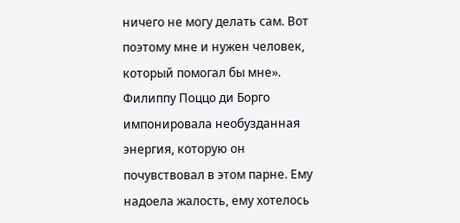ничего не могу делать сам. Вот поэтому мне и нужен человек, который помогал бы мне».
Филиппу Поццо ди Борго импонировала необузданная энергия, которую он почувствовал в этом парне. Ему надоела жалость, ему хотелось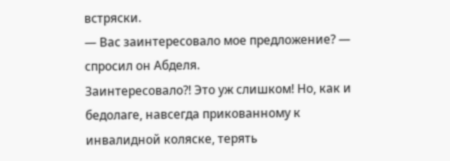встряски.
— Вас заинтересовало мое предложение? — спросил он Абделя.
Заинтересовало?! Это уж слишком! Но, как и бедолаге, навсегда прикованному к инвалидной коляске, терять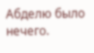Абделю было нечего.